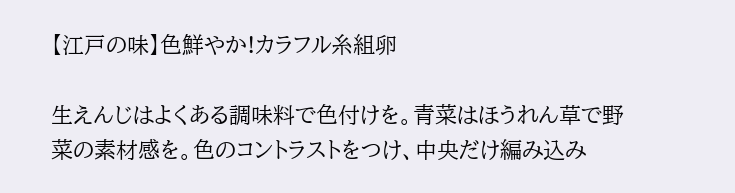【江戸の味】色鮮やか!カラフル糸組卵

生えんじはよくある調味料で色付けを。青菜はほうれん草で野菜の素材感を。色のコントラストをつけ、中央だけ編み込み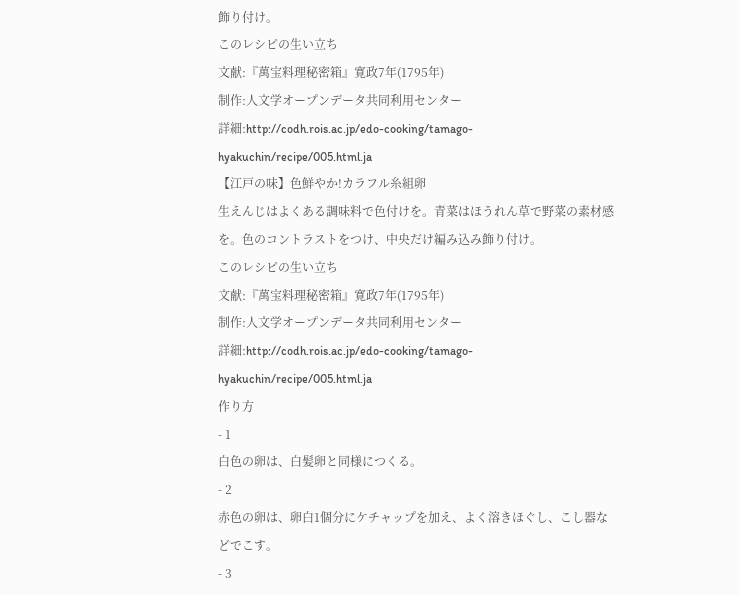飾り付け。
このレシピの生い立ち
文献:『萬宝料理秘密箱』寛政7年(1795年)
制作:人文学オープンデータ共同利用センター
詳細:http://codh.rois.ac.jp/edo-cooking/tamago-hyakuchin/recipe/005.html.ja
【江戸の味】色鮮やか!カラフル糸組卵
生えんじはよくある調味料で色付けを。青菜はほうれん草で野菜の素材感を。色のコントラストをつけ、中央だけ編み込み飾り付け。
このレシピの生い立ち
文献:『萬宝料理秘密箱』寛政7年(1795年)
制作:人文学オープンデータ共同利用センター
詳細:http://codh.rois.ac.jp/edo-cooking/tamago-hyakuchin/recipe/005.html.ja
作り方
- 1
白色の卵は、白髪卵と同様につくる。
- 2
赤色の卵は、卵白1個分にケチャップを加え、よく溶きほぐし、こし器などでこす。
- 3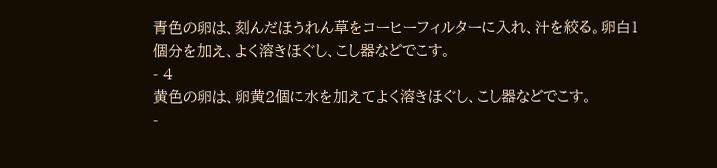青色の卵は、刻んだほうれん草をコーヒーフィルターに入れ、汁を絞る。卵白1個分を加え、よく溶きほぐし、こし器などでこす。
- 4
黄色の卵は、卵黄2個に水を加えてよく溶きほぐし、こし器などでこす。
-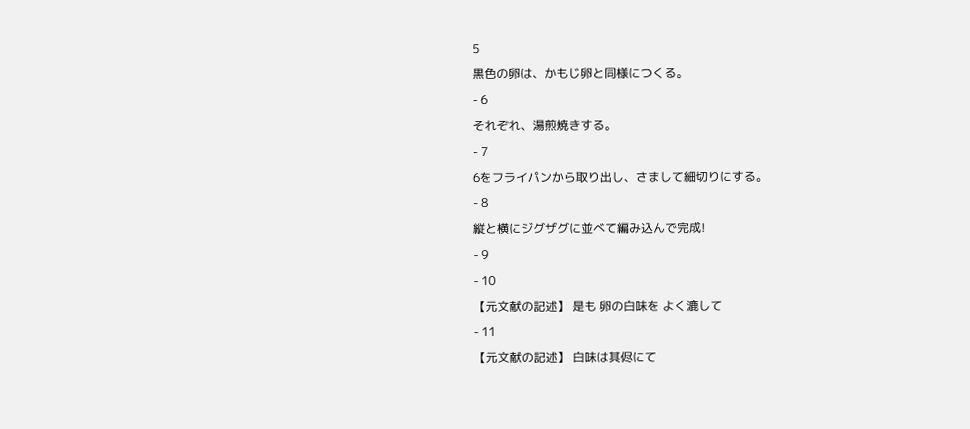5
黒色の卵は、かもじ卵と同様につくる。
- 6
それぞれ、湯煎焼きする。
- 7
6をフライパンから取り出し、さまして細切りにする。
- 8
縦と横にジグザグに並べて編み込んで完成!
- 9
- 10
【元文献の記述】 是も 卵の白味を よく漉して
- 11
【元文献の記述】 白味は其侭にて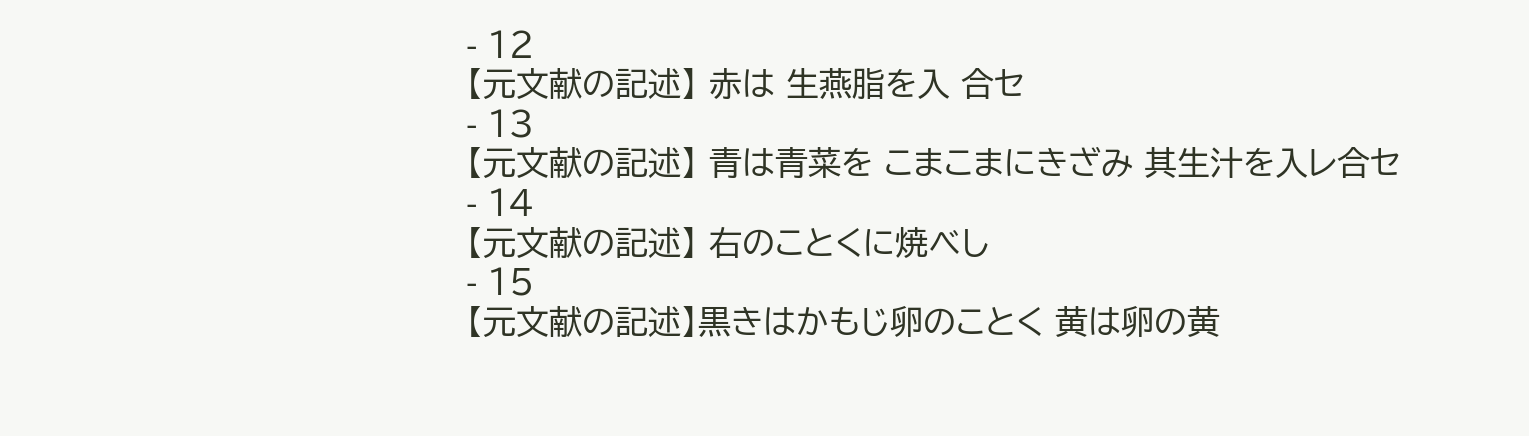- 12
【元文献の記述】 赤は 生燕脂を入 合セ
- 13
【元文献の記述】 青は青菜を こまこまにきざみ 其生汁を入レ合セ
- 14
【元文献の記述】 右のことくに焼べし
- 15
【元文献の記述】黒きはかもじ卵のことく 黄は卵の黄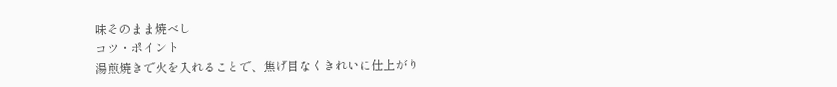味そのまま焼べし
コツ・ポイント
湯煎焼きで火を入れることで、焦げ目なくきれいに仕上がり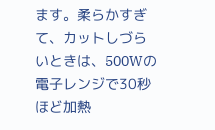ます。柔らかすぎて、カットしづらいときは、500Wの電子レンジで30秒ほど加熱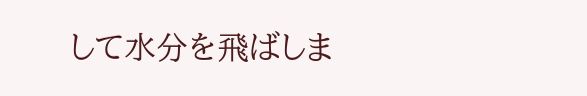して水分を飛ばしま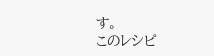す。
このレシピ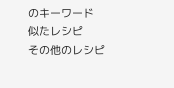のキーワード
似たレシピ
その他のレシピ